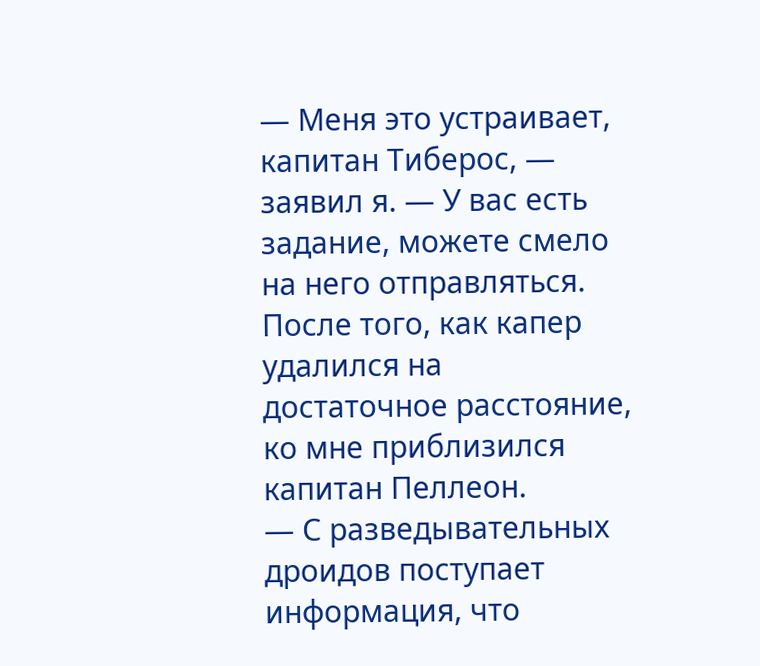— Меня это устраивает, капитан Тиберос, — заявил я. — У вас есть задание, можете смело на него отправляться.
После того, как капер удалился на достаточное расстояние, ко мне приблизился капитан Пеллеон.
— С разведывательных дроидов поступает информация, что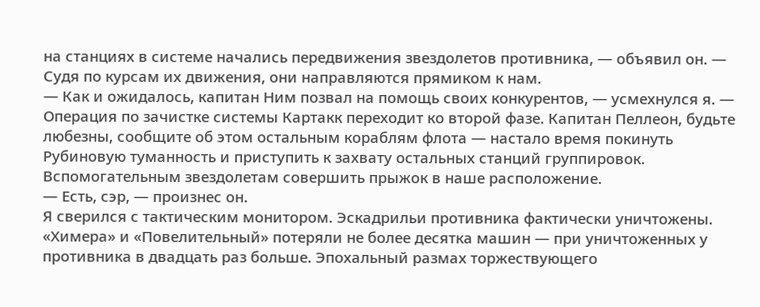на станциях в системе начались передвижения звездолетов противника, — объявил он. — Судя по курсам их движения, они направляются прямиком к нам.
— Как и ожидалось, капитан Ним позвал на помощь своих конкурентов, — усмехнулся я. — Операция по зачистке системы Картакк переходит ко второй фазе. Капитан Пеллеон, будьте любезны, сообщите об этом остальным кораблям флота — настало время покинуть Рубиновую туманность и приступить к захвату остальных станций группировок. Вспомогательным звездолетам совершить прыжок в наше расположение.
— Есть, сэр, — произнес он.
Я сверился с тактическим монитором. Эскадрильи противника фактически уничтожены. «Химера» и «Повелительный» потеряли не более десятка машин — при уничтоженных у противника в двадцать раз больше. Эпохальный размах торжествующего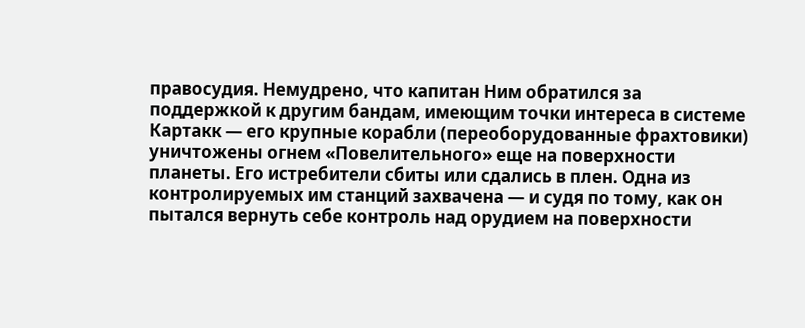правосудия. Немудрено, что капитан Ним обратился за поддержкой к другим бандам, имеющим точки интереса в системе Картакк — его крупные корабли (переоборудованные фрахтовики) уничтожены огнем «Повелительного» еще на поверхности планеты. Его истребители сбиты или сдались в плен. Одна из контролируемых им станций захвачена — и судя по тому, как он пытался вернуть себе контроль над орудием на поверхности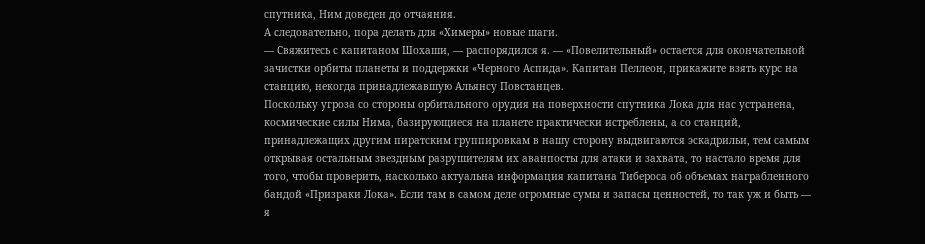спутника, Ним доведен до отчаяния.
А следовательно, пора делать для «Химеры» новые шаги.
— Свяжитесь с капитаном Шохаши, — распорядился я. — «Повелительный» остается для окончательной зачистки орбиты планеты и поддержки «Черного Аспида». Капитан Пеллеон, прикажите взять курс на станцию, некогда принадлежавшую Альянсу Повстанцев.
Поскольку угроза со стороны орбитального орудия на поверхности спутника Лока для нас устранена, космические силы Нима, базирующиеся на планете практически истреблены, а со станций, принадлежащих другим пиратским группировкам в нашу сторону выдвигаются эскадрильи, тем самым открывая остальным звездным разрушителям их аванпосты для атаки и захвата, то настало время для того, чтобы проверить, насколько актуальна информация капитана Тибероса об объемах награбленного бандой «Призраки Лока». Если там в самом деле огромные сумы и запасы ценностей, то так уж и быть — я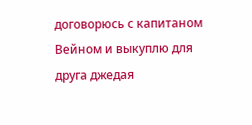договорюсь с капитаном Вейном и выкуплю для друга джедая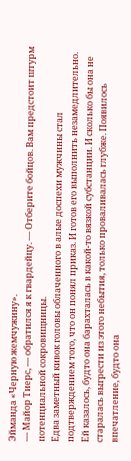Эйманда «Черную жемчужину».
— Майор Тиерс, — обратился я к гвардейцу. — Отберите бойцов. Вам предстоит штурм потенциальной сокровищницы.
Едва заметный кивок головы облаченного в алые доспехи мужчины стал подтверждением того, что он понял приказ. И готов его выполнить незамедлительно.
Ей казалось, будто она барахталась в какой-то вязкой субстанции. И сколько бы она не старалась выгрести из этого небытия, только проваливалась глубже. Появилось впечатление, будто она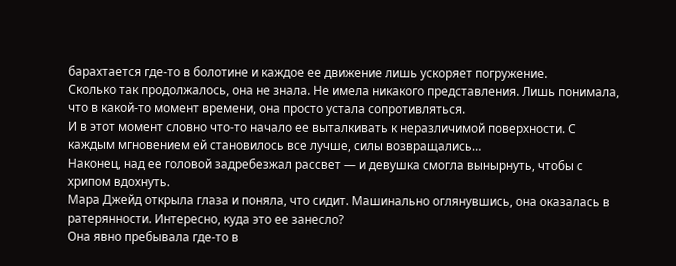барахтается где-то в болотине и каждое ее движение лишь ускоряет погружение.
Сколько так продолжалось, она не знала. Не имела никакого представления. Лишь понимала, что в какой-то момент времени, она просто устала сопротивляться.
И в этот момент словно что-то начало ее выталкивать к неразличимой поверхности. С каждым мгновением ей становилось все лучше, силы возвращались…
Наконец, над ее головой задребезжал рассвет — и девушка смогла вынырнуть, чтобы с хрипом вдохнуть.
Мара Джейд открыла глаза и поняла, что сидит. Машинально оглянувшись, она оказалась в ратерянности. Интересно, куда это ее занесло?
Она явно пребывала где-то в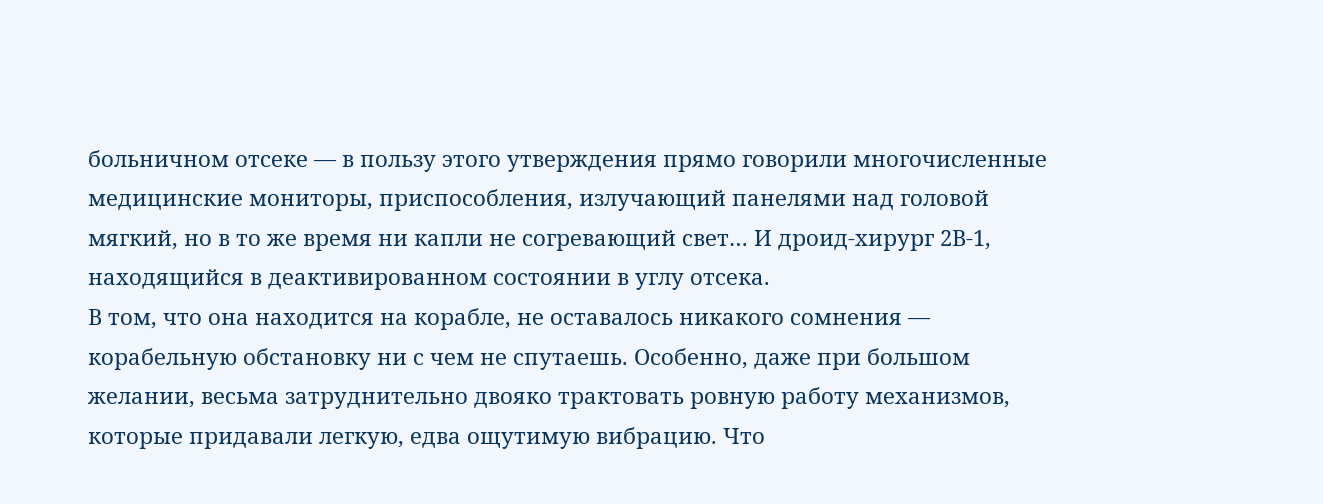больничном отсеке — в пользу этого утверждения прямо говорили многочисленные медицинские мониторы, приспособления, излучающий панелями над головой мягкий, но в то же время ни капли не согревающий свет… И дроид-хирург 2В-1, находящийся в деактивированном состоянии в углу отсека.
В том, что она находится на корабле, не оставалось никакого сомнения — корабельную обстановку ни с чем не спутаешь. Особенно, даже при большом желании, весьма затруднительно двояко трактовать ровную работу механизмов, которые придавали легкую, едва ощутимую вибрацию. Что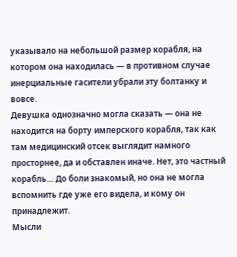указывало на небольшой размер корабля, на котором она находилась — в противном случае инерциальные гасители убрали эту болтанку и вовсе.
Девушка однозначно могла сказать — она не находится на борту имперского корабля, так как там медицинский отсек выглядит намного просторнее, да и обставлен иначе. Нет, это частный корабль… До боли знакомый, но она не могла вспомнить где уже его видела, и кому он принадлежит.
Мысли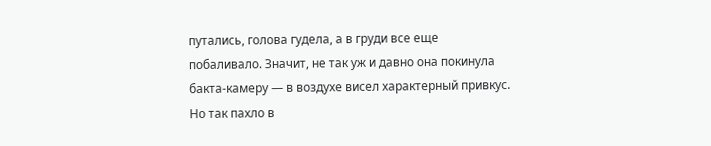путались, голова гудела, а в груди все еще побаливало. Значит, не так уж и давно она покинула бакта-камеру — в воздухе висел характерный привкус.
Но так пахло в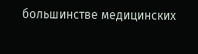большинстве медицинских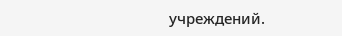учреждений.